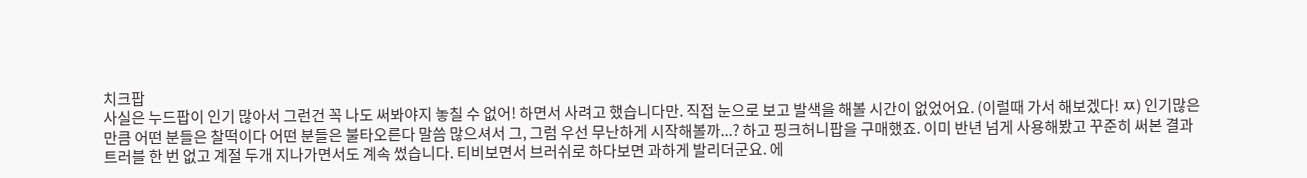치크팝
사실은 누드팝이 인기 많아서 그런건 꼭 나도 써봐야지 놓칠 수 없어! 하면서 사려고 했습니다만. 직접 눈으로 보고 발색을 해볼 시간이 없었어요. (이럴때 가서 해보겠다! ㅉ) 인기많은만큼 어떤 분들은 찰떡이다 어떤 분들은 불타오른다 말씀 많으셔서 그, 그럼 우선 무난하게 시작해볼까...? 하고 핑크허니팝을 구매했죠. 이미 반년 넘게 사용해봤고 꾸준히 써본 결과 트러블 한 번 없고 계절 두개 지나가면서도 계속 썼습니다. 티비보면서 브러쉬로 하다보면 과하게 발리더군요. 에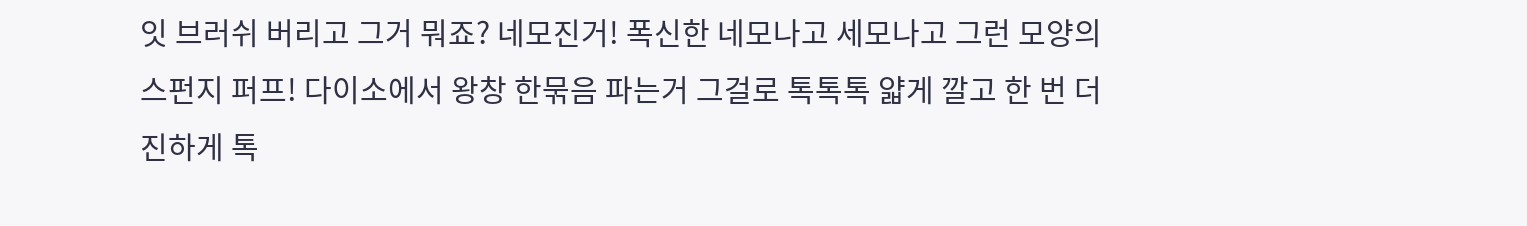잇 브러쉬 버리고 그거 뭐죠? 네모진거! 폭신한 네모나고 세모나고 그런 모양의 스펀지 퍼프! 다이소에서 왕창 한묶음 파는거 그걸로 톡톡톡 얇게 깔고 한 번 더 진하게 톡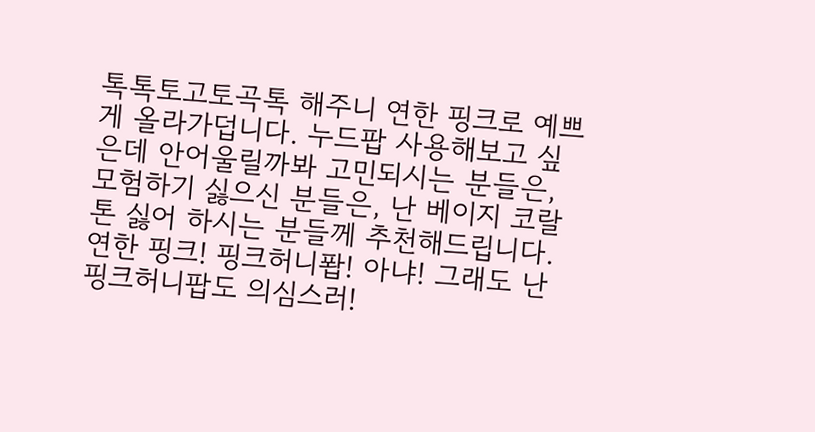톡톡토고토곡톡 해주니 연한 핑크로 예쁘게 올라가덥니다. 누드팝 사용해보고 싶은데 안어울릴까봐 고민되시는 분들은, 모험하기 싫으신 분들은, 난 베이지 코랄 톤 싫어 하시는 분들께 추천해드립니다. 연한 핑크! 핑크허니퐙! 아냐! 그래도 난 핑크허니팝도 의심스러!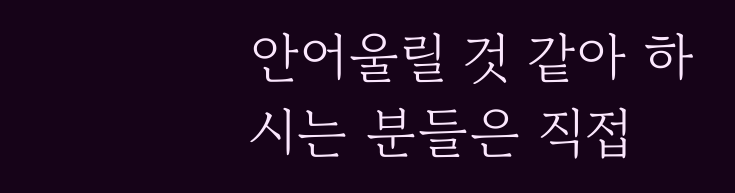안어울릴 것 같아 하시는 분들은 직접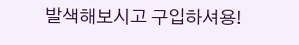발색해보시고 구입하셔용!